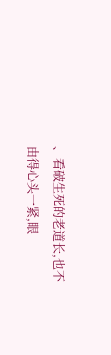、看破生死的老道长,也不由得心头一紧,眼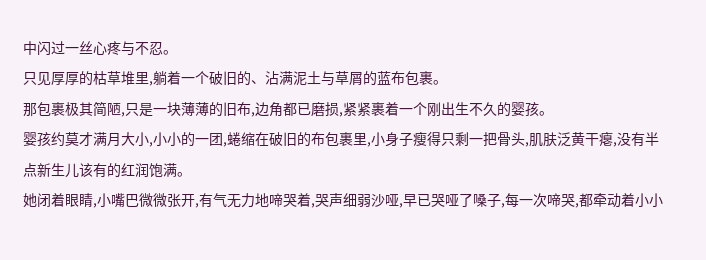中闪过一丝心疼与不忍。
只见厚厚的枯草堆里,躺着一个破旧的、沾满泥土与草屑的蓝布包裹。
那包裹极其简陋,只是一块薄薄的旧布,边角都已磨损,紧紧裹着一个刚出生不久的婴孩。
婴孩约莫才满月大小,小小的一团,蜷缩在破旧的布包裹里,小身子瘦得只剩一把骨头,肌肤泛黄干瘪,没有半点新生儿该有的红润饱满。
她闭着眼睛,小嘴巴微微张开,有气无力地啼哭着,哭声细弱沙哑,早已哭哑了嗓子,每一次啼哭,都牵动着小小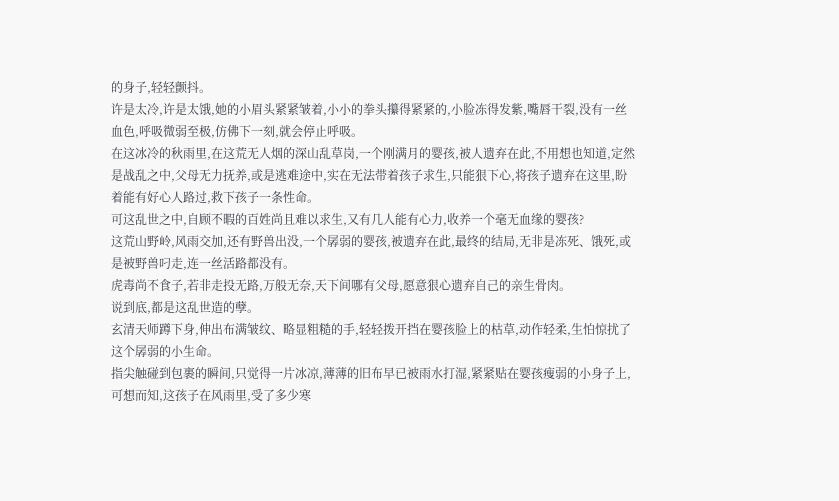的身子,轻轻颤抖。
许是太冷,许是太饿,她的小眉头紧紧皱着,小小的拳头攥得紧紧的,小脸冻得发紫,嘴唇干裂,没有一丝血色,呼吸微弱至极,仿佛下一刻,就会停止呼吸。
在这冰冷的秋雨里,在这荒无人烟的深山乱草岗,一个刚满月的婴孩,被人遗弃在此,不用想也知道,定然是战乱之中,父母无力抚养,或是逃难途中,实在无法带着孩子求生,只能狠下心,将孩子遗弃在这里,盼着能有好心人路过,救下孩子一条性命。
可这乱世之中,自顾不暇的百姓尚且难以求生,又有几人能有心力,收养一个毫无血缘的婴孩?
这荒山野岭,风雨交加,还有野兽出没,一个孱弱的婴孩,被遗弃在此,最终的结局,无非是冻死、饿死,或是被野兽叼走,连一丝活路都没有。
虎毒尚不食子,若非走投无路,万般无奈,天下间哪有父母,愿意狠心遗弃自己的亲生骨肉。
说到底,都是这乱世造的孽。
玄清天师蹲下身,伸出布满皱纹、略显粗糙的手,轻轻拨开挡在婴孩脸上的枯草,动作轻柔,生怕惊扰了这个孱弱的小生命。
指尖触碰到包裹的瞬间,只觉得一片冰凉,薄薄的旧布早已被雨水打湿,紧紧贴在婴孩瘦弱的小身子上,可想而知,这孩子在风雨里,受了多少寒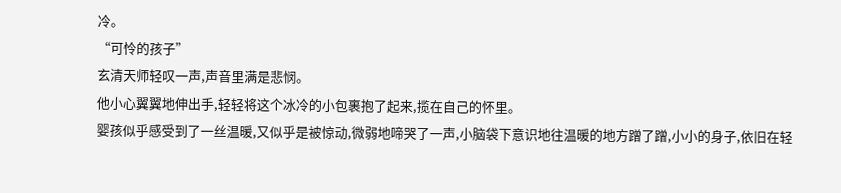冷。
“可怜的孩子”
玄清天师轻叹一声,声音里满是悲悯。
他小心翼翼地伸出手,轻轻将这个冰冷的小包裹抱了起来,揽在自己的怀里。
婴孩似乎感受到了一丝温暖,又似乎是被惊动,微弱地啼哭了一声,小脑袋下意识地往温暖的地方蹭了蹭,小小的身子,依旧在轻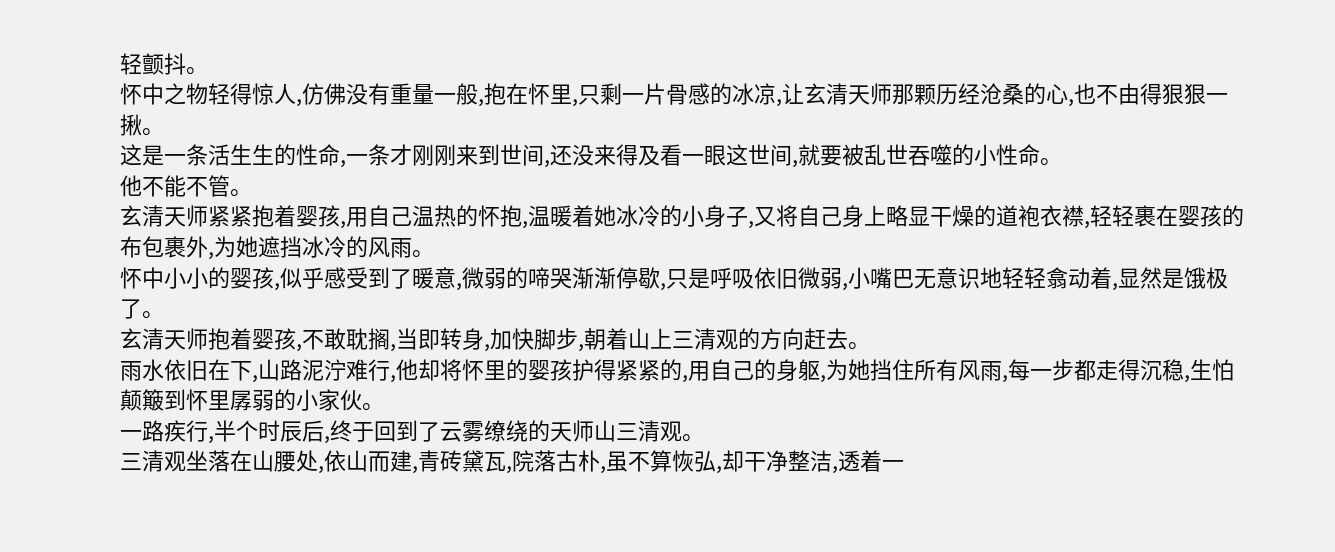轻颤抖。
怀中之物轻得惊人,仿佛没有重量一般,抱在怀里,只剩一片骨感的冰凉,让玄清天师那颗历经沧桑的心,也不由得狠狠一揪。
这是一条活生生的性命,一条才刚刚来到世间,还没来得及看一眼这世间,就要被乱世吞噬的小性命。
他不能不管。
玄清天师紧紧抱着婴孩,用自己温热的怀抱,温暖着她冰冷的小身子,又将自己身上略显干燥的道袍衣襟,轻轻裹在婴孩的布包裹外,为她遮挡冰冷的风雨。
怀中小小的婴孩,似乎感受到了暖意,微弱的啼哭渐渐停歇,只是呼吸依旧微弱,小嘴巴无意识地轻轻翕动着,显然是饿极了。
玄清天师抱着婴孩,不敢耽搁,当即转身,加快脚步,朝着山上三清观的方向赶去。
雨水依旧在下,山路泥泞难行,他却将怀里的婴孩护得紧紧的,用自己的身躯,为她挡住所有风雨,每一步都走得沉稳,生怕颠簸到怀里孱弱的小家伙。
一路疾行,半个时辰后,终于回到了云雾缭绕的天师山三清观。
三清观坐落在山腰处,依山而建,青砖黛瓦,院落古朴,虽不算恢弘,却干净整洁,透着一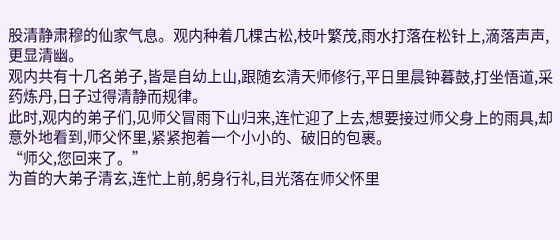股清静肃穆的仙家气息。观内种着几棵古松,枝叶繁茂,雨水打落在松针上,滴落声声,更显清幽。
观内共有十几名弟子,皆是自幼上山,跟随玄清天师修行,平日里晨钟暮鼓,打坐悟道,采药炼丹,日子过得清静而规律。
此时,观内的弟子们,见师父冒雨下山归来,连忙迎了上去,想要接过师父身上的雨具,却意外地看到,师父怀里,紧紧抱着一个小小的、破旧的包裹。
“师父,您回来了。”
为首的大弟子清玄,连忙上前,躬身行礼,目光落在师父怀里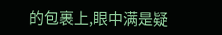的包裹上,眼中满是疑